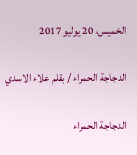الخميس، 20 يوليو 2017

الدجاجة الحمراء / بقلم علاء الاسدي

الدجاجة الحمراء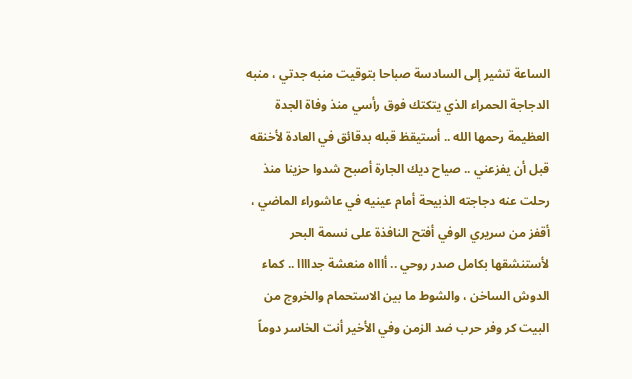الساعة تشير إلى السادسة صباحا بتوقيت منبه جدتي ، منبه الدجاجة الحمراء الذي يتكتك فوق رأسي منذ وفاة الجدة العظيمة رحمها الله .. أستيقظ قبله بدقائق في العادة لأخنقه قبل أن يفزعني .. صياح ديك الجارة أصبح شدوا حزينا منذ رحلت عنه دجاجته الذبيحة أمام عينيه في عاشوراء الماضي ، أقفز من سريري الوفي أفتح النافذة على نسمة البحر لأستنشقها بكامل صدر روحي .. أاااه منعشة جداااا .. كماء الدوش الساخن ، والشوط ما بين الاستحمام والخروج من البيت كر وفر حرب ضد الزمن وفي الأخير أنت الخاسر دوماً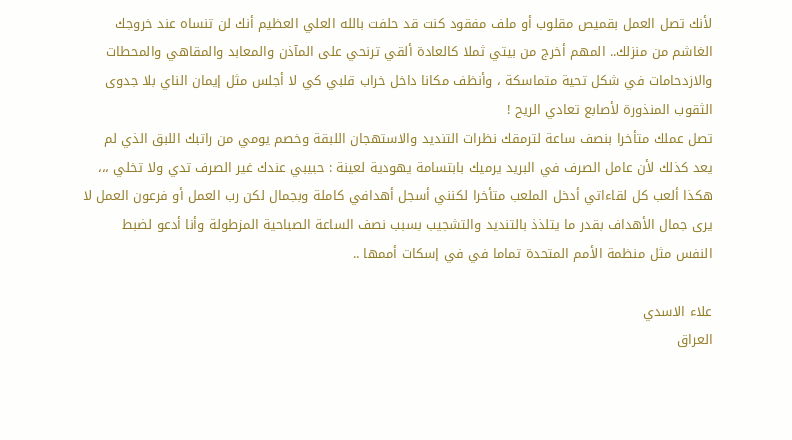لأنك تصل العمل بقميص مقلوب أو ملف مفقود كنت قد حلفت بالله العلي العظيم أنك لن تنساه عند خروجك الغاشم من منزلك.. المهم أخرج من بيتي ثملا كالعادة ألقي ترنحي على المآذن والمعابد والمقاهي والمحطات والازدحامات في شكل تحية متماسكة ، وأنظف مكانا داخل خراب قلبي كي لا أجلس مثل إيمان الناي بلا جدوى الثقوب المنذورة لأصابع تعادي الريح !
تصل عملك متأخرا بنصف ساعة لترمقك نظرات التنديد والاستهجان اللبقة وخصم يومي من راتبك اللبق الذي لم يعد كذلك لأن عامل الصرف في البريد يرميك بابتسامة يهودية لعينة : حبيبي عندك غير الصرف تدي ولا تخلي ،،، هكذا ألعب كل لقاءاتي أدخل الملعب متأخرا لكنني أسجل أهدافي كاملة وبجمال لكن رب العمل أو فرعون العمل لا يرى جمال الأهداف بقدر ما يتلذذ بالتنديد والتشجيب بسبب نصف الساعة الصباحية المزطولة وأنا أدعو لضبط النفس مثل منظمة الأمم المتحدة تماما في في إسكات أممها ..

علاء الاسدي
العراق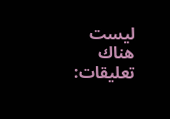ليست هناك تعليقات: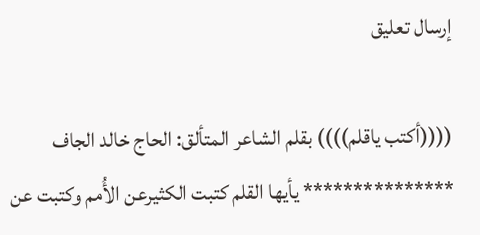إرسال تعليق

((((أكتب ياقلم)))) بقلم الشاعر المتألق: الحاج خالد الجاف *************** يأيها القلم كتبت الكثيرعن الأُمم وكتبت عن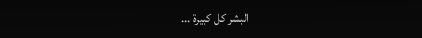البشر كل كبيرة ...